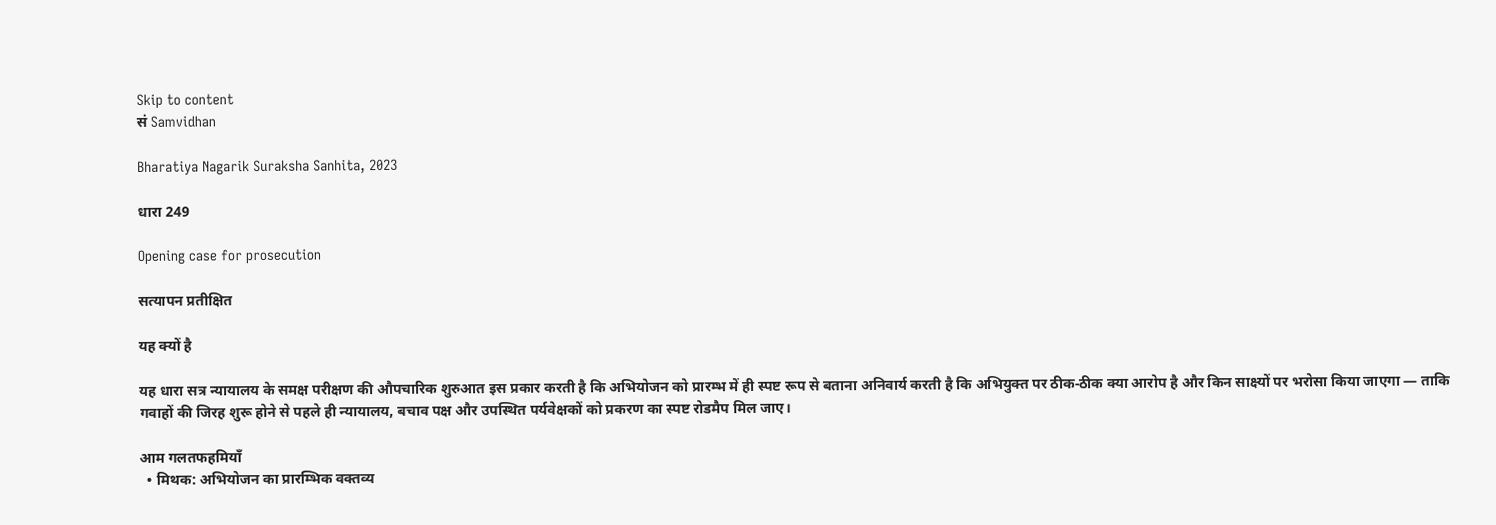Skip to content
सं Samvidhan

Bharatiya Nagarik Suraksha Sanhita, 2023

धारा 249

Opening case for prosecution

सत्यापन प्रतीक्षित

यह क्यों है

यह धारा सत्र न्यायालय के समक्ष परीक्षण की औपचारिक शुरुआत इस प्रकार करती है कि अभियोजन को प्रारम्भ में ही स्पष्ट रूप से बताना अनिवार्य करती है कि अभियुक्त पर ठीक‑ठीक क्या आरोप है और किन साक्ष्यों पर भरोसा किया जाएगा — ताकि गवाहों की जिरह शुरू होने से पहले ही न्यायालय, बचाव पक्ष और उपस्थित पर्यवेक्षकों को प्रकरण का स्पष्ट रोडमैप मिल जाए।

आम गलतफहमियाँ
  • मिथक: अभियोजन का प्रारम्भिक वक्तव्य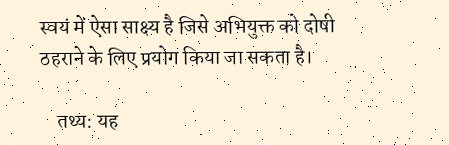स्वयं में ऐसा साक्ष्य है जिसे अभियुक्त को दोषी ठहराने के लिए प्रयोग किया जा सकता है।

    तथ्य: यह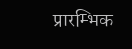प्रारम्भिक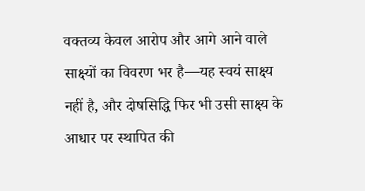वक्तव्य केवल आरोप और आगे आने वाले साक्ष्यों का विवरण भर है—यह स्वयं साक्ष्य नहीं है, और दोषसिद्धि फिर भी उसी साक्ष्य के आधार पर स्थापित की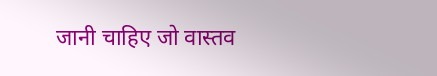जानी चाहिए जो वास्तव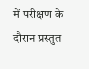में परीक्षण के दौरान प्रस्तुत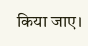किया जाए।